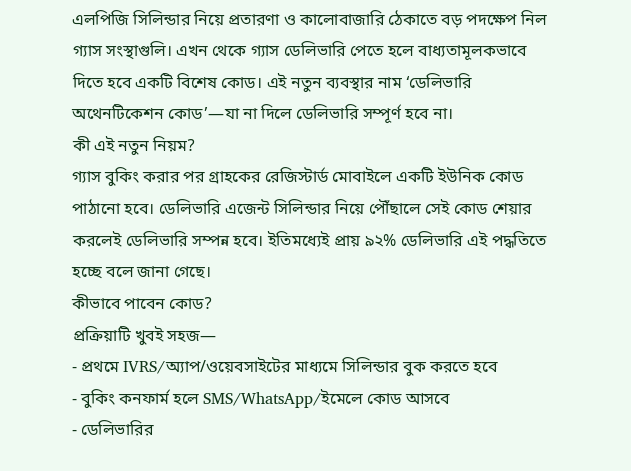এলপিজি সিলিন্ডার নিয়ে প্রতারণা ও কালোবাজারি ঠেকাতে বড় পদক্ষেপ নিল গ্যাস সংস্থাগুলি। এখন থেকে গ্যাস ডেলিভারি পেতে হলে বাধ্যতামূলকভাবে দিতে হবে একটি বিশেষ কোড। এই নতুন ব্যবস্থার নাম ‘ডেলিভারি অথেনটিকেশন কোড’—যা না দিলে ডেলিভারি সম্পূর্ণ হবে না।
কী এই নতুন নিয়ম?
গ্যাস বুকিং করার পর গ্রাহকের রেজিস্টার্ড মোবাইলে একটি ইউনিক কোড পাঠানো হবে। ডেলিভারি এজেন্ট সিলিন্ডার নিয়ে পৌঁছালে সেই কোড শেয়ার করলেই ডেলিভারি সম্পন্ন হবে। ইতিমধ্যেই প্রায় ৯২% ডেলিভারি এই পদ্ধতিতে হচ্ছে বলে জানা গেছে।
কীভাবে পাবেন কোড?
প্রক্রিয়াটি খুবই সহজ—
- প্রথমে IVRS/অ্যাপ/ওয়েবসাইটের মাধ্যমে সিলিন্ডার বুক করতে হবে
- বুকিং কনফার্ম হলে SMS/WhatsApp/ইমেলে কোড আসবে
- ডেলিভারির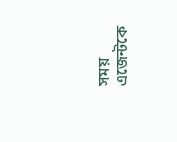সময় এজেন্টকে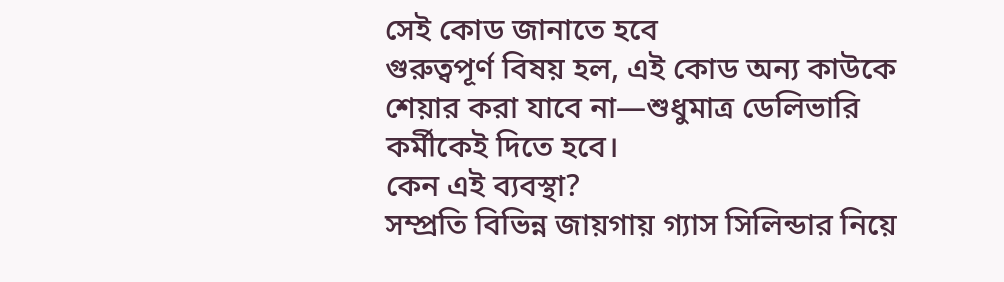সেই কোড জানাতে হবে
গুরুত্বপূর্ণ বিষয় হল, এই কোড অন্য কাউকে শেয়ার করা যাবে না—শুধুমাত্র ডেলিভারি কর্মীকেই দিতে হবে।
কেন এই ব্যবস্থা?
সম্প্রতি বিভিন্ন জায়গায় গ্যাস সিলিন্ডার নিয়ে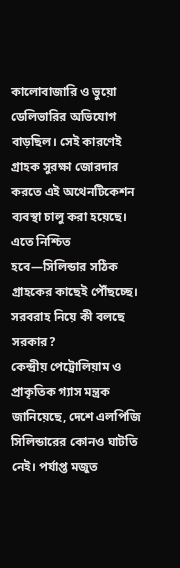কালোবাজারি ও ভুয়ো ডেলিভারির অভিযোগ বাড়ছিল। সেই কারণেই গ্রাহক সুরক্ষা জোরদার করতে এই অথেনটিকেশন ব্যবস্থা চালু করা হয়েছে। এতে নিশ্চিত হবে—সিলিন্ডার সঠিক গ্রাহকের কাছেই পৌঁছচ্ছে।
সরবরাহ নিয়ে কী বলছে সরকার?
কেন্দ্রীয় পেট্রোলিয়াম ও প্রাকৃতিক গ্যাস মন্ত্রক জানিয়েছে, দেশে এলপিজি সিলিন্ডারের কোনও ঘাটতি নেই। পর্যাপ্ত মজুত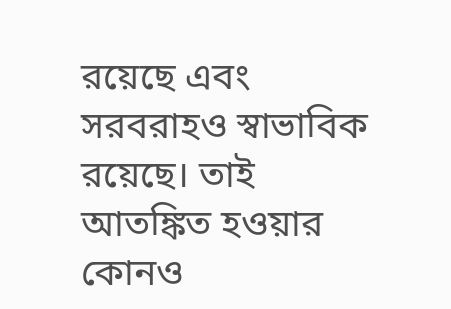রয়েছে এবং সরবরাহও স্বাভাবিক রয়েছে। তাই আতঙ্কিত হওয়ার কোনও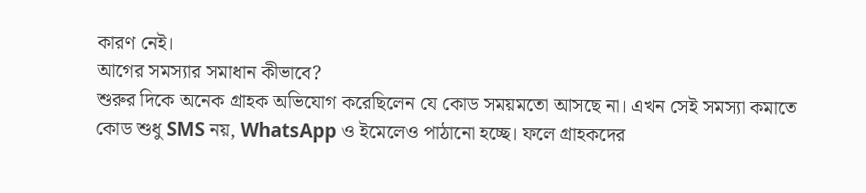কারণ নেই।
আগের সমস্যার সমাধান কীভাবে?
শুরুর দিকে অনেক গ্রাহক অভিযোগ করেছিলেন যে কোড সময়মতো আসছে না। এখন সেই সমস্যা কমাতে কোড শুধু SMS নয়, WhatsApp ও ইমেলেও পাঠানো হচ্ছে। ফলে গ্রাহকদের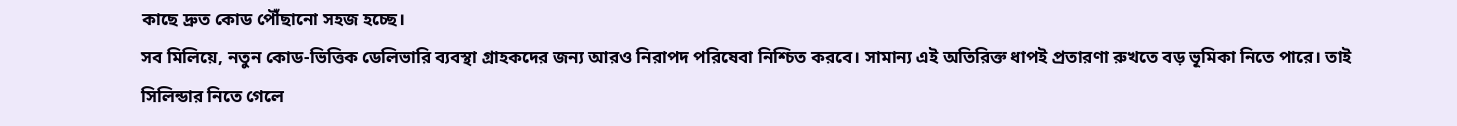কাছে দ্রুত কোড পৌঁছানো সহজ হচ্ছে।
সব মিলিয়ে, নতুন কোড-ভিত্তিক ডেলিভারি ব্যবস্থা গ্রাহকদের জন্য আরও নিরাপদ পরিষেবা নিশ্চিত করবে। সামান্য এই অতিরিক্ত ধাপই প্রতারণা রুখতে বড় ভূমিকা নিতে পারে। তাই সিলিন্ডার নিতে গেলে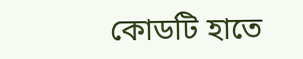কোডটি হাতে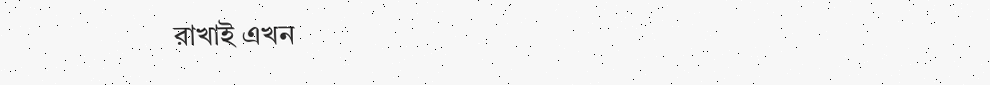রাখাই এখন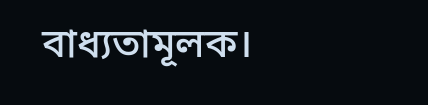বাধ্যতামূলক।